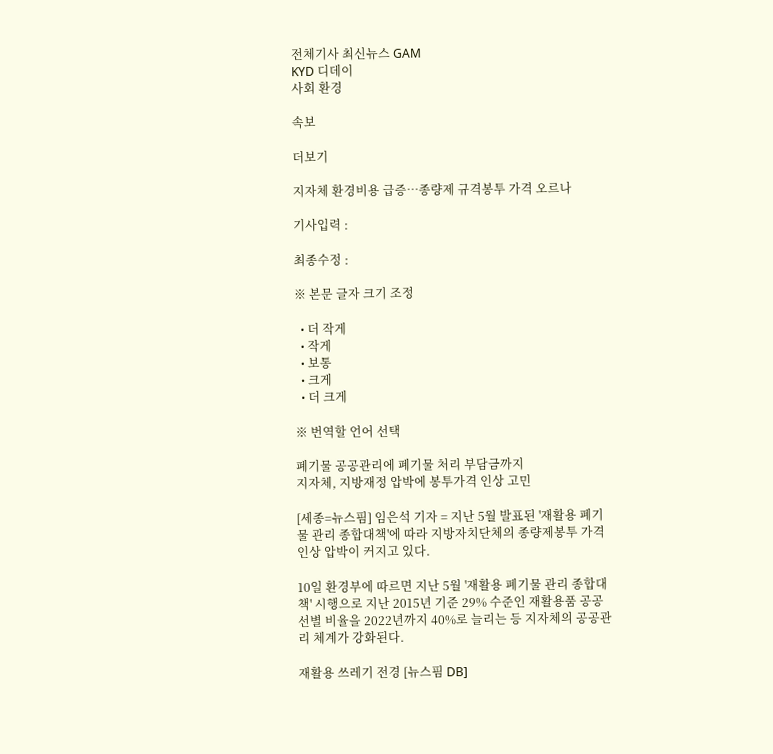전체기사 최신뉴스 GAM
KYD 디데이
사회 환경

속보

더보기

지자체 환경비용 급증…종량제 규격봉투 가격 오르나

기사입력 :

최종수정 :

※ 본문 글자 크기 조정

  • 더 작게
  • 작게
  • 보통
  • 크게
  • 더 크게

※ 번역할 언어 선택

폐기물 공공관리에 폐기물 처리 부담금까지
지자체, 지방재정 압박에 봉투가격 인상 고민

[세종=뉴스핌] 임은석 기자 = 지난 5월 발표된 '재활용 폐기물 관리 종합대책'에 따라 지방자치단체의 종량제봉투 가격 인상 압박이 커지고 있다.

10일 환경부에 따르면 지난 5월 '재활용 폐기물 관리 종합대책' 시행으로 지난 2015년 기준 29% 수준인 재활용품 공공선별 비율을 2022년까지 40%로 늘리는 등 지자체의 공공관리 체계가 강화된다.

재활용 쓰레기 전경 [뉴스핌 DB]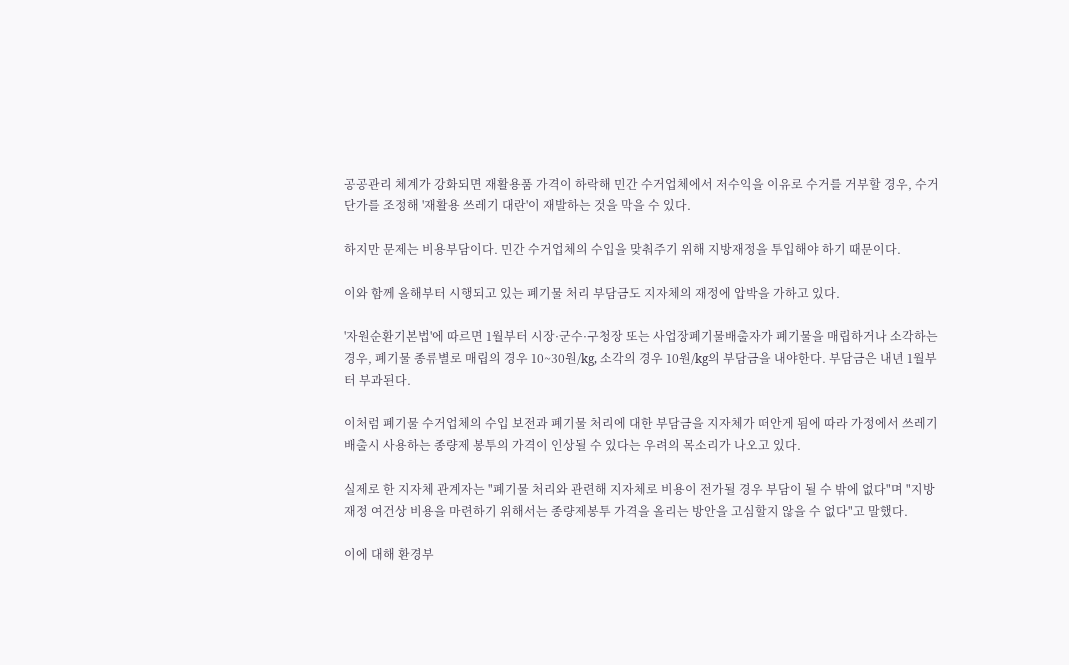공공관리 체계가 강화되면 재활용품 가격이 하락해 민간 수거업체에서 저수익을 이유로 수거를 거부할 경우, 수거단가를 조정해 '재활용 쓰레기 대란'이 재발하는 것을 막을 수 있다.

하지만 문제는 비용부담이다. 민간 수거업체의 수입을 맞춰주기 위해 지방재정을 투입해야 하기 때문이다.

이와 함께 올해부터 시행되고 있는 폐기물 처리 부담금도 지자체의 재정에 압박을 가하고 있다.

'자원순환기본법'에 따르면 1월부터 시장·군수·구청장 또는 사업장폐기물배출자가 폐기물을 매립하거나 소각하는 경우, 폐기물 종류별로 매립의 경우 10~30원/kg, 소각의 경우 10원/kg의 부담금을 내야한다. 부담금은 내년 1월부터 부과된다.

이처럼 폐기물 수거업체의 수입 보전과 폐기물 처리에 대한 부담금을 지자체가 떠안게 됨에 따라 가정에서 쓰레기 배출시 사용하는 종량제 봉투의 가격이 인상될 수 있다는 우려의 목소리가 나오고 있다.

실제로 한 지자체 관계자는 "폐기물 처리와 관련해 지자체로 비용이 전가될 경우 부담이 될 수 밖에 없다"며 "지방재정 여건상 비용을 마련하기 위해서는 종량제봉투 가격을 올리는 방안을 고심할지 않을 수 없다"고 말했다.

이에 대해 환경부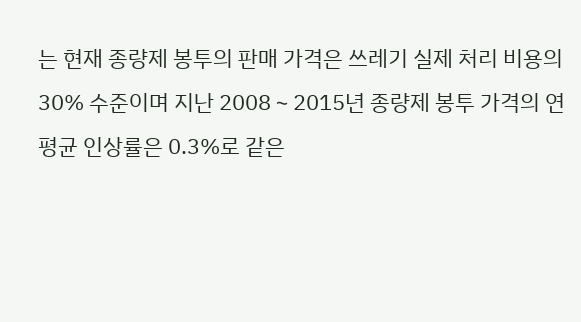는 현재 종량제 봉투의 판매 가격은 쓰레기 실제 처리 비용의 30% 수준이며 지난 2008∼2015년 종량제 봉투 가격의 연평균 인상률은 0.3%로 같은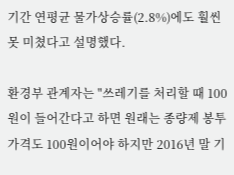기간 연평균 물가상승률(2.8%)에도 훨씬 못 미쳤다고 설명했다.

환경부 관계자는 "쓰레기를 처리할 때 100원이 들어간다고 하면 원래는 종량제 봉투 가격도 100원이어야 하지만 2016년 말 기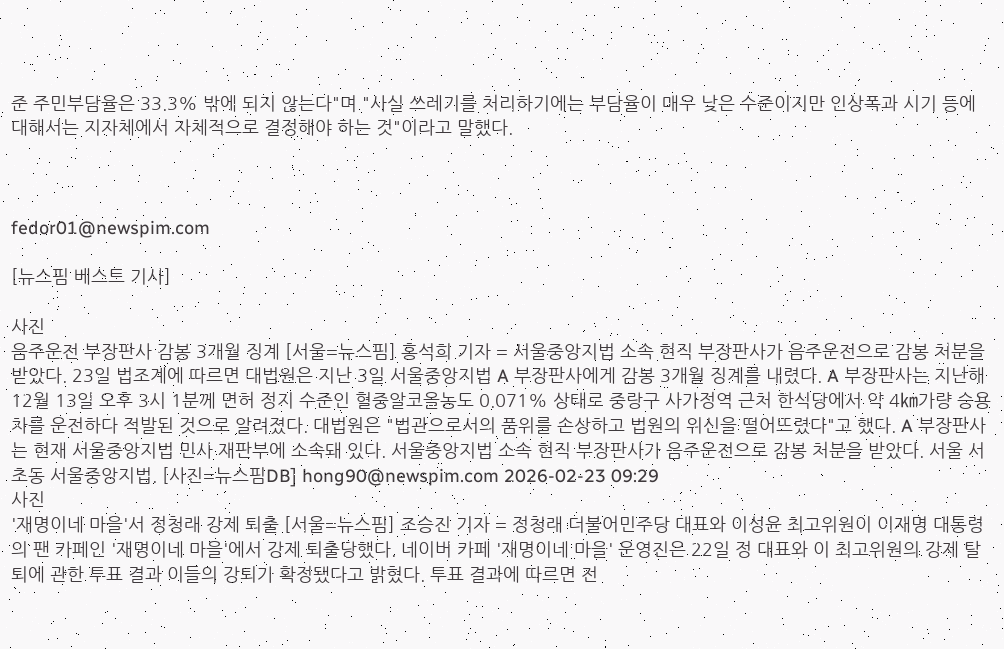준 주민부담율은 33.3% 밖에 되지 않는다"며 "사실 쓰레기를 처리하기에는 부담율이 매우 낮은 수준이지만 인상폭과 시기 등에 대해서는 지자체에서 자체적으로 결정해야 하는 것"이라고 말했다.



fedor01@newspim.com

[뉴스핌 베스트 기사]

사진
음주운전 부장판사 감봉 3개월 징계 [서울=뉴스핌] 홍석희 기자 = 서울중앙지법 소속 현직 부장판사가 음주운전으로 감봉 처분을 받았다. 23일 법조계에 따르면 대법원은 지난 3일 서울중앙지법 A 부장판사에게 감봉 3개월 징계를 내렸다. A 부장판사는 지난해 12월 13일 오후 3시 1분께 면허 정지 수준인 혈중알코올농도 0.071% 상태로 중랑구 사가정역 근처 한식당에서 약 4㎞가량 승용차를 운전하다 적발된 것으로 알려졌다. 대법원은 "법관으로서의 품위를 손상하고 법원의 위신을 떨어뜨렸다"고 했다. A 부장판사는 현재 서울중앙지법 민사 재판부에 소속돼 있다. 서울중앙지법 소속 현직 부장판사가 음주운전으로 감봉 처분을 받았다. 서울 서초동 서울중앙지법. [사진=뉴스핌DB] hong90@newspim.com 2026-02-23 09:29
사진
'재명이네 마을'서 정청래 강제 퇴출 [서울=뉴스핌] 조승진 기자 = 정청래 더불어민주당 대표와 이성윤 최고위원이 이재명 대통령의 팬 카페인 '재명이네 마을'에서 강제 퇴출당했다. 네이버 카페 '재명이네 마을' 운영진은 22일 정 대표와 이 최고위원의 강제 탈퇴에 관한 투표 결과 이들의 강퇴가 확정됐다고 밝혔다. 투표 결과에 따르면 전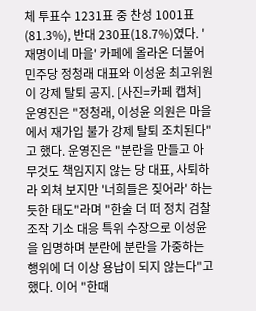체 투표수 1231표 중 찬성 1001표(81.3%), 반대 230표(18.7%)였다. '재명이네 마을' 카페에 올라온 더불어민주당 정청래 대표와 이성윤 최고위원이 강제 탈퇴 공지. [사진=카페 캡쳐] 운영진은 "정청래, 이성윤 의원은 마을에서 재가입 불가 강제 탈퇴 조치된다"고 했다. 운영진은 "분란을 만들고 아무것도 책임지지 않는 당 대표, 사퇴하라 외쳐 보지만 '너희들은 짖어라' 하는 듯한 태도"라며 "한술 더 떠 정치 검찰 조작 기소 대응 특위 수장으로 이성윤을 임명하며 분란에 분란을 가중하는 행위에 더 이상 용납이 되지 않는다"고 했다. 이어 "한때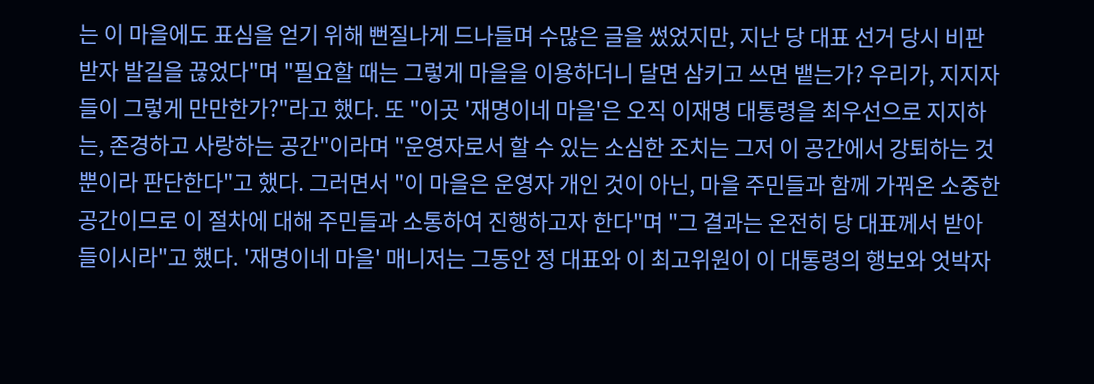는 이 마을에도 표심을 얻기 위해 뻔질나게 드나들며 수많은 글을 썼었지만, 지난 당 대표 선거 당시 비판받자 발길을 끊었다"며 "필요할 때는 그렇게 마을을 이용하더니 달면 삼키고 쓰면 뱉는가? 우리가, 지지자들이 그렇게 만만한가?"라고 했다. 또 "이곳 '재명이네 마을'은 오직 이재명 대통령을 최우선으로 지지하는, 존경하고 사랑하는 공간"이라며 "운영자로서 할 수 있는 소심한 조치는 그저 이 공간에서 강퇴하는 것뿐이라 판단한다"고 했다. 그러면서 "이 마을은 운영자 개인 것이 아닌, 마을 주민들과 함께 가꿔온 소중한 공간이므로 이 절차에 대해 주민들과 소통하여 진행하고자 한다"며 "그 결과는 온전히 당 대표께서 받아들이시라"고 했다. '재명이네 마을' 매니저는 그동안 정 대표와 이 최고위원이 이 대통령의 행보와 엇박자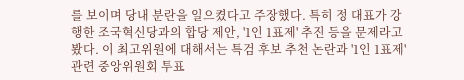를 보이며 당내 분란을 일으켰다고 주장했다. 특히 정 대표가 강행한 조국혁신당과의 합당 제안, '1인 1표제' 추진 등을 문제라고 봤다. 이 최고위원에 대해서는 특검 후보 추천 논란과 '1인 1표제' 관련 중앙위원회 투표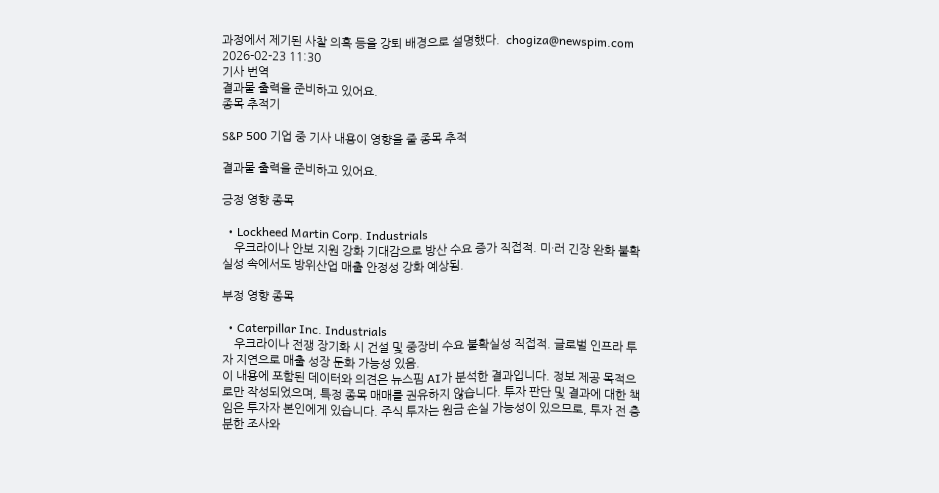과정에서 제기된 사찰 의혹 등을 강퇴 배경으로 설명했다.  chogiza@newspim.com 2026-02-23 11:30
기사 번역
결과물 출력을 준비하고 있어요.
종목 추적기

S&P 500 기업 중 기사 내용이 영향을 줄 종목 추적

결과물 출력을 준비하고 있어요.

긍정 영향 종목

  • Lockheed Martin Corp. Industrials
    우크라이나 안보 지원 강화 기대감으로 방산 수요 증가 직접적. 미·러 긴장 완화 불확실성 속에서도 방위산업 매출 안정성 강화 예상됨.

부정 영향 종목

  • Caterpillar Inc. Industrials
    우크라이나 전쟁 장기화 시 건설 및 중장비 수요 불확실성 직접적. 글로벌 인프라 투자 지연으로 매출 성장 둔화 가능성 있음.
이 내용에 포함된 데이터와 의견은 뉴스핌 AI가 분석한 결과입니다. 정보 제공 목적으로만 작성되었으며, 특정 종목 매매를 권유하지 않습니다. 투자 판단 및 결과에 대한 책임은 투자자 본인에게 있습니다. 주식 투자는 원금 손실 가능성이 있으므로, 투자 전 충분한 조사와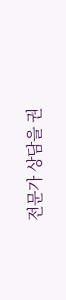전문가 상담을 권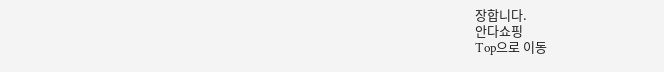장합니다.
안다쇼핑
Top으로 이동